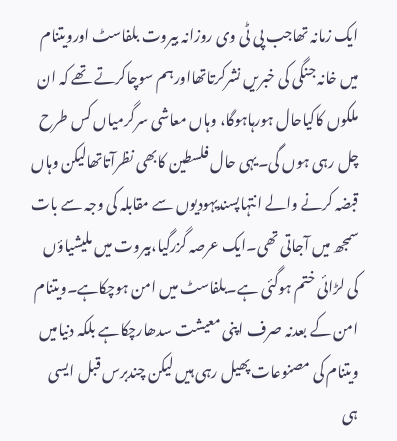ایک زمانہ تھاجب پی ٹی وی روزانہ بیروت بلفاسٹ اورویتنام میں خانہ جنگی کی خبریں نشرکرتاتھااورہم سوچاکرتے تھے کہ ان ملکوں کاکیاحال ہورہاہوگا، وہاں معاشی سرگرمیاں کس طرح چل رہی ہوں گی۔یہی حال فلسطین کابھی نظرآتاتھالیکن وہاں قبضہ کرنے والے انتہاپسندیہودیوں سے مقابلہ کی وجہ سے بات سمجھ میں آجاتی تھی۔ایک عرصہ گزرگیا،بیروت میں ملیشیاؤں کی لڑائی ختم ہوگئی ہے۔بلفاسٹ میں امن ہوچکاہے۔ویتنام امن کے بعدنہ صرف اپنی معیشت سدھارچکاہے بلکہ دنیامیں ویتنام کی مصنوعات پھیل رہی ہیں لیکن چندبرس قبل ایسی ہی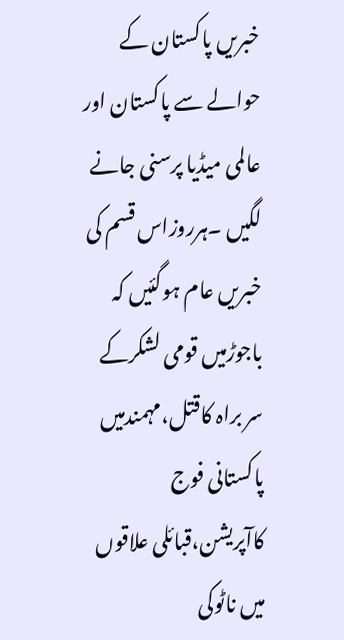خبریں پاکستان کے حوالے سے پاکستان اور عالمی میڈیا پرسنی جانے لگیں ۔ہرروزاس قسم کی خبریں عام ہوگئیں کہ باجوڑمیں قومی لشکرکے سر براہ کاقتل،مہمندمیں پاکستانی فوج کاآپریشن،قبائلی علاقوں میں ناٹوکی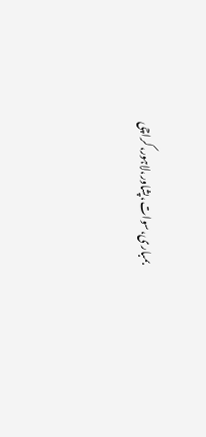بمباری،سوات،پشاور،لاہور،کراچی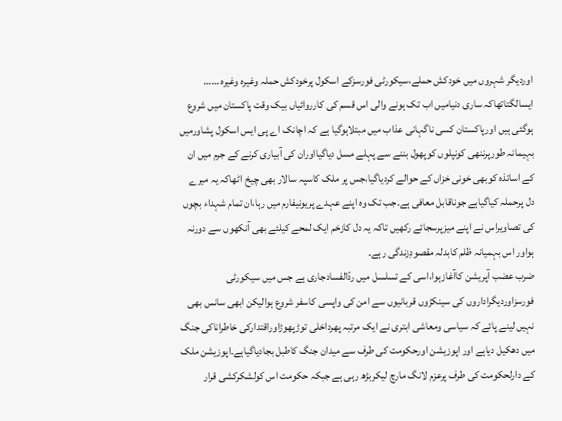اوردیگر شہروں میں خودکش حملے،سیکورٹی فورسزکے اسکول پرخودکش حملہ وغیرہ وغیرہ ……
ایسالگتاتھاکہ ساری دنیامیں اب تک ہونے والی اس قسم کی کارروائیاں بیک وقت پاکستان میں شروع ہوگئی ہیں اورپاکستان کسی ناگہانی عذاب میں مبتلاہوگیا ہے کہ اچانک اے پی ایس اسکول پشاورمیں بہیمانہ طورپرننھی کونپلوں کوپھول بننے سے پہلے مسل دیاگیااوران کی آبیاری کرنے کے جرم میں ان کے اساتذہ کوبھی خونی خزاں کے حوالے کردیاگیا،جس پر ملک کاسپہ سالار بھی چیخ اٹھاکہ یہ میرے دل پرحملہ کیاگیاہے جوناقابل معافی ہے۔جب تک وہ اپنے عہدے پریونیفارم میں رہا،ان تمام شہداء بچوں کی تصاویراس نے اپنے میزپرسجائے رکھیں تاکہ یہ دل کازخم ایک لمحے کیلئے بھی آنکھوں سے دورنہ ہواور اس بہمیانہ ظلم کابدلہ مقصودِزندگی رہے۔
ضرب عضب آپریشن کاآغازہوا،اسی کے تسلسل میں ردّالفسادجاری ہے جس میں سیکورٹی فورسزاوردیگراداروں کی سینکڑوں قربانیوں سے امن کی واپسی کاسفر شروع ہوالیکن ابھی سانس بھی نہیں لینے پائے کہ سیاسی ومعاشی ابتری نے ایک مرتبہ پھرداخلی توڑپھوڑاوراقتدارکی خاطراناکی جنگ میں دھکیل دیاہے اور اپوزیشن اورحکومت کی طرف سے میدان جنگ کاطبل بجادیاگیاہے۔اپوزیشن ملک کے دارلحکومت کی طرف پرعزم لانگ مارچ لیکربڑھ رہی ہے جبکہ حکومت اس کولشکرکشی قرار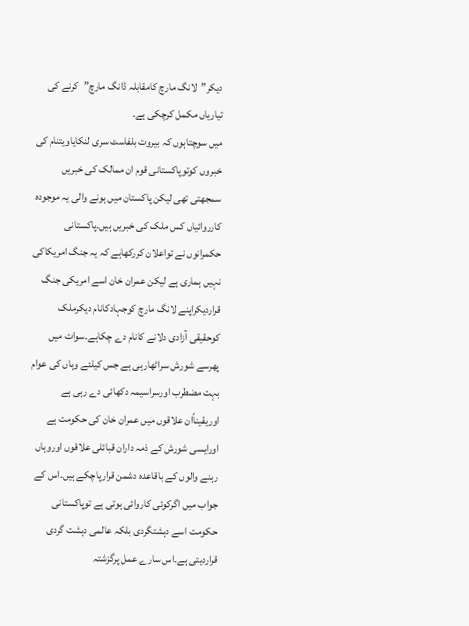دیکر”لانگ مارچ کامقابلہ ڈانگ مارچ”کرنے کی تیاریاں مکمل کرچکی ہے۔
میں سوچتاہوں کہ بیروت بلفاسٹ سری لنکایاویتنام کی خبروں کوتوپاکستانی قوم ان ممالک کی خبریں سمجھتی تھی لیکن پاکستان میں ہونے والی یہ موجودہ کارروائیاں کس ملک کی خبریں ہیں۔پاکستانی حکمرانوں نے تواعلان کررکھاہے کہ یہ جنگ امریکاکی نہیں ہماری ہے لیکن عمران خان اسے امریکی جنگ قراردیکراپنے لانگ مارچ کوجہادکانام دیکرملک کوحقیقی آزادی دلانے کانام دے چکاہے۔سوات میں پھرسے شورش سراٹھارہی ہے جس کیلئے وہاں کی عوام بہت مضطرب اورسراسیمہ دکھائی دے رہی ہے اوریقیناًان علاقوں میں عمران خان کی حکومت ہے اورایسی شورش کے ذمہ داران قبائلی علاقوں اوروہاں رہنے والوں کے باقاعدہ دشمن قرارپاچکے ہیں۔اس کے جواب میں اگرکوئی کاروائی ہوتی ہے توپاکستانی حکومت اسے دہشتگردی بلکہ عالمی دہشت گردی قراردیتی ہے۔اس سارے عمل پرگزشتہ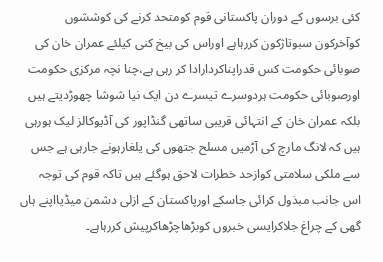کئی برسوں کے دوران پاکستانی قوم کومتحد کرنے کی کوششوں کوآخرکون سبوتاژکون کررہاہے اوراس کی بیخ کنی کیلئے عمران خان کی صوبائی حکومت کس قدراپناکردارادا کر رہی ہے،چنا نچہ مرکزی حکومت اورصوبائی حکومت ہردوسرے تیسرے دن ایک نیا شوشا چھوڑدیتے ہیں بلکہ عمران خان کے انتہائی قریبی ساتھی گنڈاپور کی آڈیوکالز لیک ہورہی ہیں کہ لانگ مارچ کی آڑمیں مسلح جتھوں کی یلغارہونے جارہی ہے جس سے ملکی سلامتی کوازحد خطرات لاحق ہوگئے ہیں تاکہ قوم کی توجہ اس جانب مبذول کرائی جاسکے اورپاکستان کے ازلی دشمن میڈیااپنے ہاں گھی کے چراغ جلاکرایسی خبروں کوبڑھاچڑھاکرپیش کررہاہے۔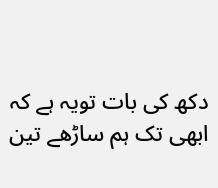دکھ کی بات تویہ ہے کہ ابھی تک ہم ساڑھے تین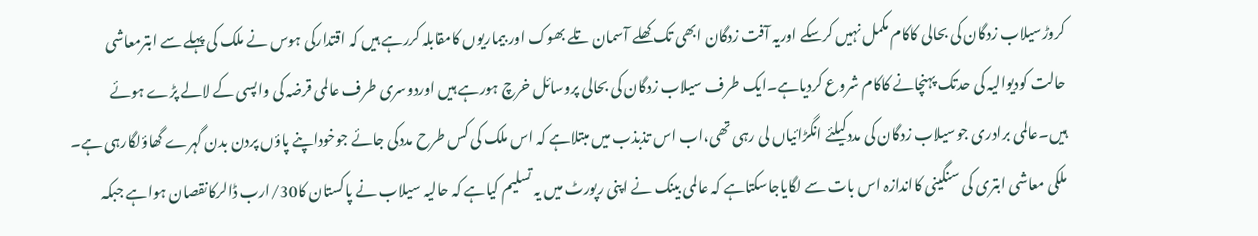کروڑسیلاب زدگان کی بحالی کاکام مکمل نہیں کرسکے اوریہ آفت زدگان ابھی تک کھلے آسمان تلے بھوک اور بیماریوں کامقابلہ کررہے ہیں کہ اقتدارکی ہوس نے ملک کی پہلے سے ابترمعاشی حالت کودیوالیہ کی حدتک پہنچانے کاکام شروع کردیاہے۔ایک طرف سیلاب زدگان کی بحالی پروسائل خرچ ہورہے ہیں اوردوسری طرف عالمی قرضہ کی واپسی کے لالے پڑے ہوئے ہیں۔عالمی برادری جوسیلاب زدگان کی مددکیلئے انگڑائیاں لی رہی تھی،اب اس تذبذب میں مبتلاہے کہ اس ملک کی کس طرح مددکی جائے جوخوداپنے پاؤں پردن بدن گہرے گھاؤلگارہی ہے۔
ملکی معاشی ابتری کی سنگینی کااندازہ اس بات سے لگایاجاسکتاہے کہ عالمی بینک نے اپنی رپورٹ میں یہ تسلیم کیاہے کہ حالیہ سیلاب نے پاکستان کا30/ارب ڈالرکانقصان ہواہے جبکہ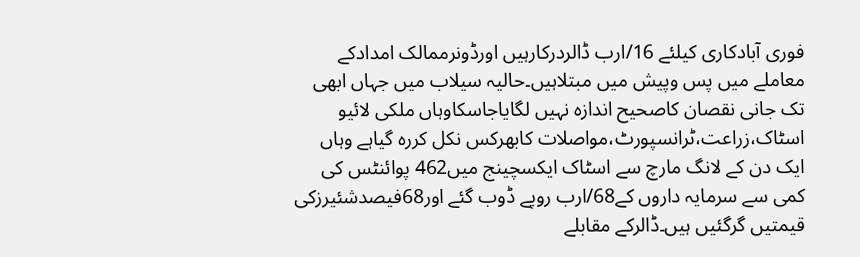فوری آبادکاری کیلئے 16/ارب ڈالردرکارہیں اورڈونرممالک امدادکے معاملے میں پس وپیش میں مبتلاہیں۔حالیہ سیلاب میں جہاں ابھی تک جانی نقصان کاصحیح اندازہ نہیں لگایاجاسکاوہاں ملکی لائیو اسٹاک،زراعت،ٹرانسپورٹ،مواصلات کابھرکس نکل کررہ گیاہے وہاں ایک دن کے لانگ مارچ سے اسٹاک ایکسچینج میں462 پوائنٹس کی کمی سے سرمایہ داروں کے68/ارب روپے ڈوب گئے اور68فیصدشئیرزکی قیمتیں گرگئیں ہیں۔ڈالرکے مقابلے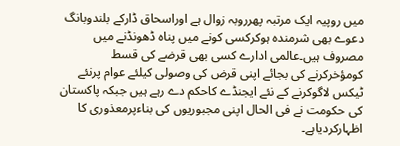میں روپیہ ایک مرتبہ پھرروبہ زوال ہے اوراسحاق ڈارکے بلندوبانگ دعوے بھی شرمندہ ہوکرکسی کونے میں پناہ ڈھونڈنے میں مصروف ہیں۔عالمی ادارے کسی بھی قرضے کی قسط کومؤخرکرنے کی بجائے اپنی قرض کی وصولی کیلئے عوام پرنئے ٹیکس لاگوکرنے کے نئے ایجنڈے کاحکم دے رہے ہیں جبکہ پاکستان کی حکومت نے فی الحال اپنی مجبوریوں کی بناءپرمعذوری کا اظہارکردیاہے۔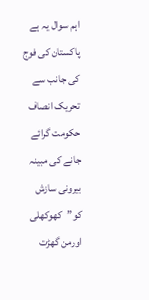اہم سوال یہ ہے پاکستان کی فوج کی جانب سے تحریک انصاف حکومت گرائے جانے کی مبینہ بیرونی سازش کو”کھوکھلی اورمن گھڑت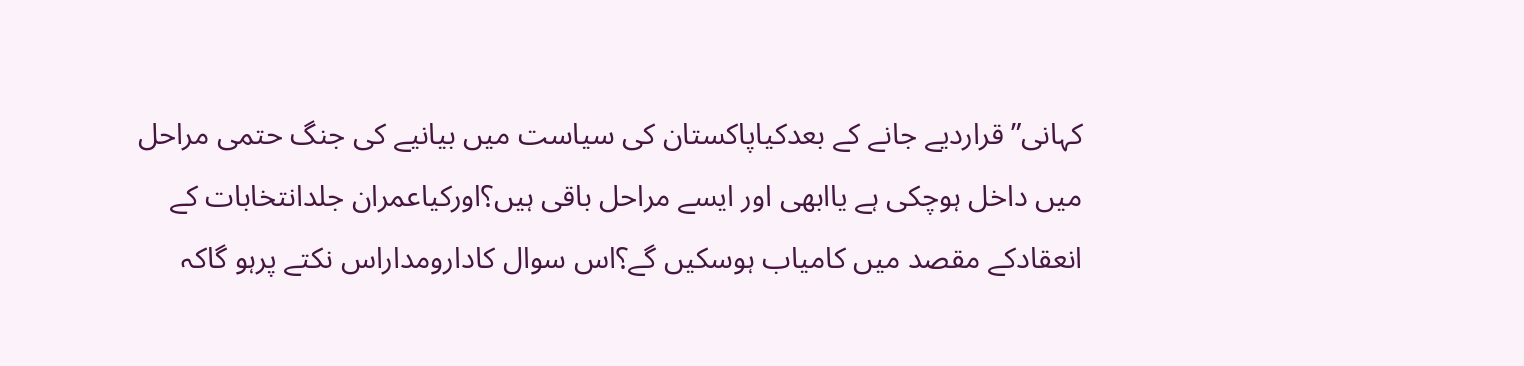کہانی”قراردیے جانے کے بعدکیاپاکستان کی سیاست میں بیانیے کی جنگ حتمی مراحل میں داخل ہوچکی ہے یاابھی اور ایسے مراحل باقی ہیں؟اورکیاعمران جلدانتخابات کے انعقادکے مقصد میں کامیاب ہوسکیں گے؟اس سوال کادارومداراس نکتے پرہو گاکہ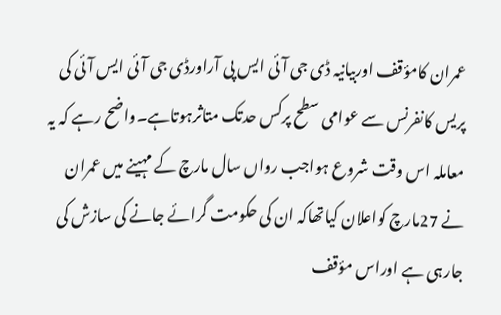عمران کامؤقف اوربیانیہ ڈی جی آئی ایس پی آراورڈی جی آئی ایس آئی کی پریس کانفرنس سے عوامی سطح پرکس حدتک متاثرہوتاہے۔واضح رہے کہ یہ معاملہ اس وقت شروع ہواجب رواں سال مارچ کے مہینے میں عمران نے 27مارچ کواعلان کیاتھاکہ ان کی حکومت گرائے جانے کی سازش کی جارہی ہے اوراس مؤقف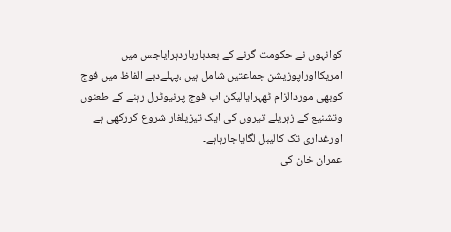کوانہوں نے حکومت گرنے کے بعدبارباردہرایاجس میں امریکااوراپوزیشن جماعتیں شامل ہیں ،پہلےدبے الفاظ میں فوج کوبھی موردالزام ٹھہرایالیکن اب فوج پرنیوٹرل رہنے کے طعنوں وتشنیع کے زہریلے تیروں کی ایک تیزیلغار شروع کررکھی ہے اورغداری تک کالیبل لگایاجارہاہے۔
عمران خان کی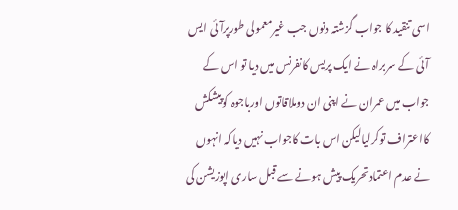اسی تنقید کا جواب گزشتہ دنوں جب غیرمعمولی طورپرآئی ایس آئی کے سربراہ نے ایک پریس کانفرنس میں دیا تو اس کے جواب میں عمران نے اپنی ان دوملاقاتوں اورباجوہ کوپیشکش کااعتراف توکرلیالیکن اس بات کاجواب نہیں دیاکہ انہوں نے عدم اعتمادتحریک پیش ہونے سے قبل ساری اپوزیشن کی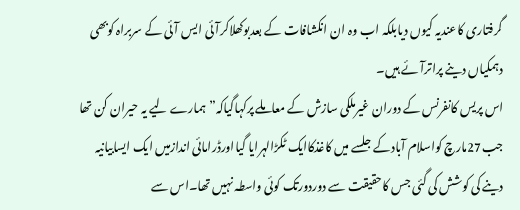گرفتاری کاعندیہ کیوں دیابلکہ اب وہ ان انکشافات کے بعدبوکھلاکرآئی ایس آئی کے سربراہ کوبھی دہمکیاں دینے پراترآئے ہیں۔
اس پریس کانفرنس کے دوران غیرملکی سازش کے معاملے پرکہاگیاکہ”ہمارے لیے یہ حیران کن تھا جب27مارچ کواسلام آبادکے جلسے میں کاغذکاایک ٹکڑالہرایا گیااورڈرامائی اندازمیں ایک ایسابیانیہ دینے کی کوشش کی گئی جس کاحقیقت سے دوردورتک کوئی واسطہ نہیں تھا۔اس سے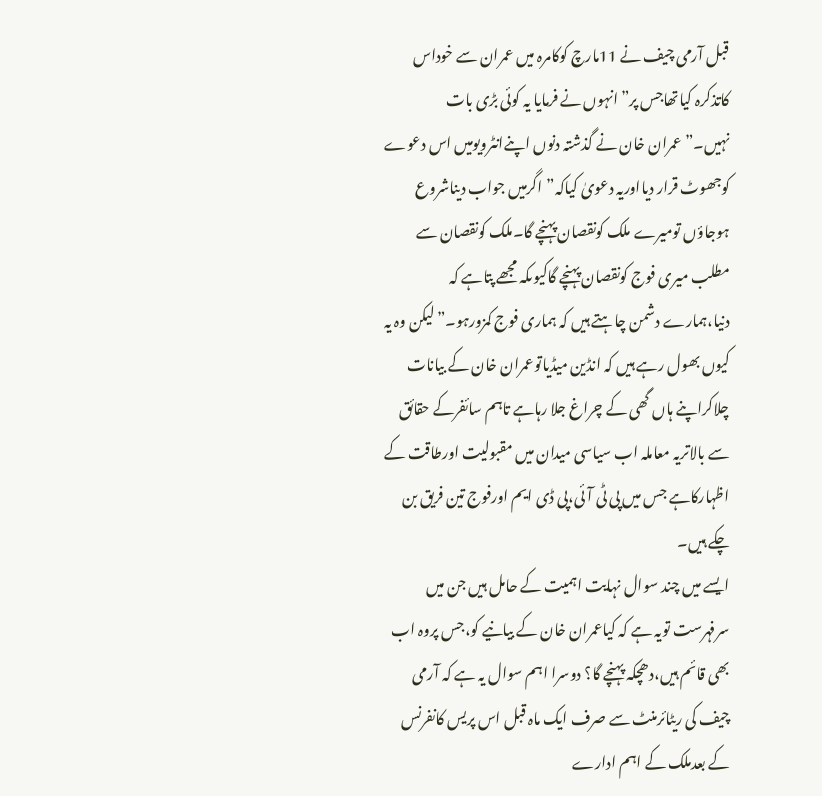قبل آرمی چیف نے 11مارچ کوکامرہ میں عمران سے خوداس کاتذکرہ کیاتھاجس پر”انہوں نے فرمایا یہ کوئی بڑی بات نہیں۔”عمران خان نے گذشتہ دنوں اپنےانٹرویومیں اس دعوے کوجھوٹ قرار دیااوریہ دعویٰ کیاکہ”اگرمیں جواب دیناشروع ہوجاؤں تومیرے ملک کونقصان پہنچے گا۔ملک کونقصان سے مطلب میری فوج کونقصان پہنچے گاکیوںکہ مجھے پتاہے کہ دنیا،ہمارے دشمن چاہتے ہیں کہ ہماری فوج کمزورہو۔”لیکن وہ یہ کیوں بھول رہے ہیں کہ انڈین میڈیاتوعمران خان کے بیانات چلاکراپنے ہاں گھی کے چراغ جلا رہاہے تاہم سائفرکے حقائق سے بالاتریہ معاملہ اب سیاسی میدان میں مقبولیت اورطاقت کے اظہارکاہے جس میں پی ٹی آئی،پی ڈی ایم اورفوج تین فریق بن چکے ہیں۔
ایسے میں چند سوال نہایت اہمیت کے حامل ہیں جن میں سرفہرست تویہ ہے کہ کیاعمران خان کے بیانیے کو،جس پروہ اب بھی قائم ہیں،دھچکہ پہنچے گا؟ دوسرا اہم سوال یہ ہے کہ آرمی چیف کی ریٹائرمنٹ سے صرف ایک ماہ قبل اس پریس کانفرنس کے بعدملک کے اہم ادارے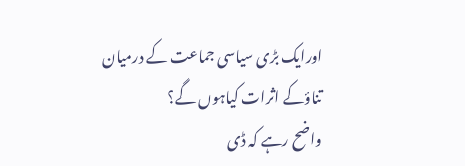اورایک بڑی سیاسی جماعت کے درمیان تناؤکے اثرات کیاہوں گے؟
واضح رہے کہ ڈی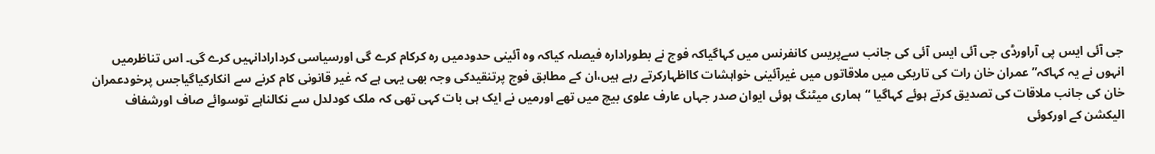جی آئی ایس پی آراورڈی جی آئی ایس آئی کی جانب سےپریس کانفرنس میں کہاگیاکہ فوج نے بطورادارہ فیصلہ کیاکہ وہ آئینی حدودمیں رہ کرکام کرے گی اورسیاسی کردارادانہیں کرے گی۔ اس تناظرمیں انہوں نے یہ کہاکہ”عمران خان رات کی تاریکی میں ملاقاتوں میں غیرآئینی خواہشات کااظہارکرتے رہے ہیں،ان کے مطابق فوج پرتنقیدکی وجہ بھی یہی ہے کہ غیر قانونی کام کرنے سے انکارکیاگیاجس پرخودعمران خان کی جانب ملاقات کی تصدیق کرتے ہوئے کہاگیا “ہماری میٹنگ ہوئی ایوان صدر جہاں عارف علوی بیچ میں تھے اورمیں نے ایک ہی بات کہی تھی کہ ملک کودلدل سے نکالناہے توسوائے صاف اورشفاف الیکشن کے اورکوئی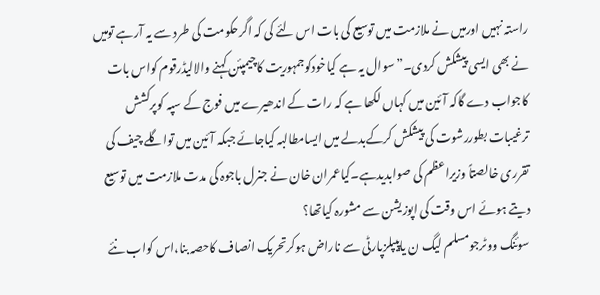راستہ نہیں اورمیں نے ملازمت میں توسیع کی بات اس لئے کی کہ اگرحکومت کی طرد سے یہ آرہے تومیں نے بھی ایسی پیشکش کردی۔”سوال یہ ہے کیاخودکوجمہوریت کاچیمپئن کہنے والالیڈرقوم کواس بات کاجواب دے گاکہ آئین میں کہاں لکھا ہے کہ رات کے اندھیرے میں فوج کے سپہ کوپرکشش ترغیبات بطوررشوت کی پیشکش کرکےبدلے میں ایسامطالبہ کیاجائے جبکہ آئین میں تواگلے چیف کی تقرری خالصتاً وزیراعظم کی صوابدیدہے۔کیاعمران خان نے جنرل باجوہ کی مدت ملازمت میں توسیع دیتے ہوئے اس وقت کی اپوزیشن سے مشورہ کیاتھا؟
سوئنگ ووٹرجومسلم لیگ ن یاپیپلزپارٹی سے ناراض ہوکرتحریک انصاف کاحصہ بنا،اس کواب نئے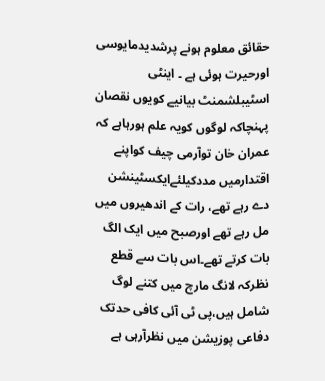حقائق معلوم ہونے پرشدیدمایوسی اورحیرت ہوئی ہے ۔ اینٹی اسٹیبلشمنٹ بیانیے کویوں نقصان پہنچاکہ لوگوں کویہ علم ہورہاہے کہ عمران خان توآرمی چیف کواپنے اقتدارمیں مددکیلئےایکسٹینشن دے رہے تھے، رات کے اندھیروں میں مل رہے تھے اورصبح میں ایک الگ بات کرتے تھے۔اس بات سے قطع نظرکہ لانگ مارچ میں کتنے لوگ شامل ہیں،پی ٹی آئی کافی حدتک دفاعی پوزیشن میں نظرآرہی ہے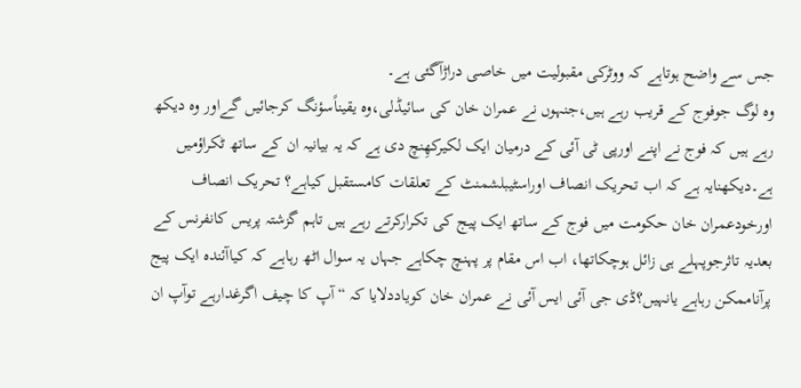جس سے واضح ہوتاہے کہ ووٹرکی مقبولیت میں خاصی دراڑآگئی ہے۔
وہ لوگ جوفوج کے قریب رہے ہیں،جنہوں نے عمران خان کی سائیڈلی،وہ یقیناًسؤنگ کرجائیں گےاور وہ دیکھ رہے ہیں کہ فوج نے اپنے اورپی ٹی آئی کے درمیان ایک لکیرکھِنچ دی ہے کہ یہ بیانیہ ان کے ساتھ ٹکراؤمیں ہے۔دیکھنایہ ہے کہ اب تحریک انصاف اوراسٹیبلشمنٹ کے تعلقات کامستقبل کیاہے؟ تحریک انصاف اورخودعمران خان حکومت میں فوج کے ساتھ ایک پیج کی تکرارکرتے رہے ہیں تاہم گزشتہ پریس کانفرنس کے بعدیہ تاثرجوپہلے ہی زائل ہوچکاتھا، اب اس مقام پر پہنچ چکاہے جہاں یہ سوال اٹھ رہاہے کہ کیاآئندہ ایک پیج پرآناممکن رہاہے یانہیں؟ڈی جی آئی ایس آئی نے عمران خان کویاددلایا کہ “آپ کا چیف اگرغدارہے توآپ ان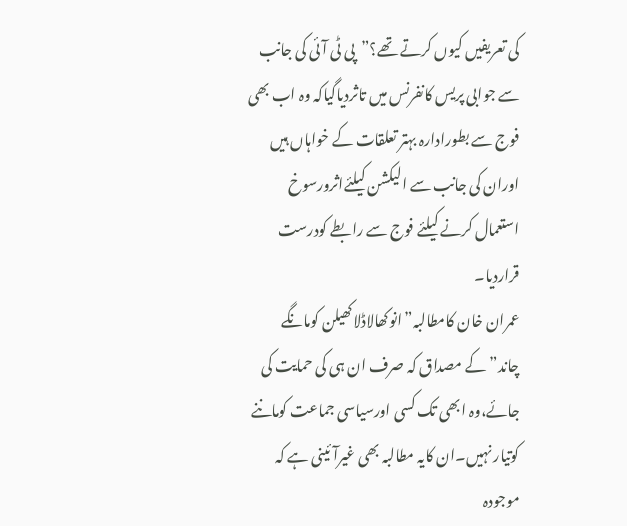کی تعریفیں کیوں کرتے تھے؟”پی ٹی آئی کی جانب سے جوابی پریس کانفرنس میں تاثردیاگیاکہ وہ اب بھی فوج سے بطورادارہ بہتر تعلقات کے خواہاں ہیں اوران کی جانب سے الیکشن کیلئےاثرورسوخ استعمال کرنے کیلئے فوج سے رابطے کودرست قراردیا۔
عمران خان کامطالبہ”انوکھالاڈلاکھیلن کومانگے چاند”کے مصداق کہ صرف ان ہی کی حمایت کی جائے،وہ ابھی تک کسی اورسیاسی جماعت کوماننے کوتیار نہیں۔ان کایہ مطالبہ بھی غیرآئینی ہے کہ موجودہ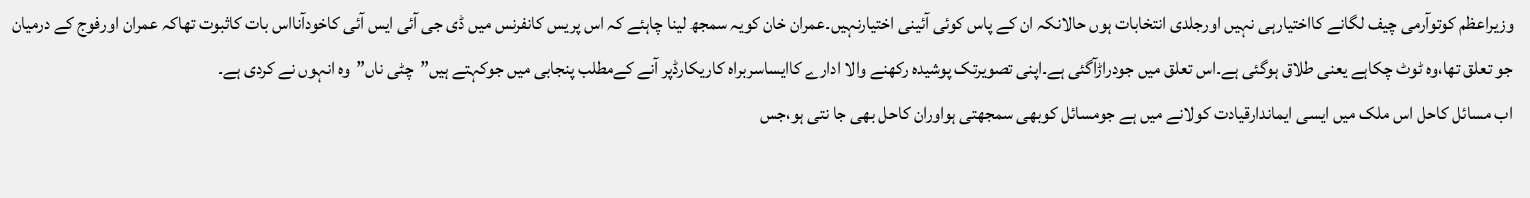وزیراعظم کوتوآرمی چیف لگانے کااختیارہی نہیں اورجلدی انتخابات ہوں حالانکہ ان کے پاس کوئی آئینی اختیارنہیں۔عمران خان کویہ سمجھ لینا چاہئے کہ اس پریس کانفرنس میں ڈی جی آئی ایس آئی کاخودآنااس بات کاثبوت تھاکہ عمران اورفوج کے درمیان جو تعلق تھا،وہ ٹوٹ چکاہے یعنی طلاق ہوگئی ہے۔اس تعلق میں جودراڑآگئی ہے۔اپنی تصویرتک پوشیدہ رکھنے والا ادارے کاایساسربراہ کاریکارڈپر آنے کےمطلب پنجابی میں جوکہتے ہیں”چٹی ناں”وہ انہوں نے کردی ہے۔
اب مسائل کاحل اس ملک میں ایسی ایماندارقیادت کولانے میں ہے جومسائل کوبھی سمجھتی ہواوران کاحل بھی جا نتی ہو،جس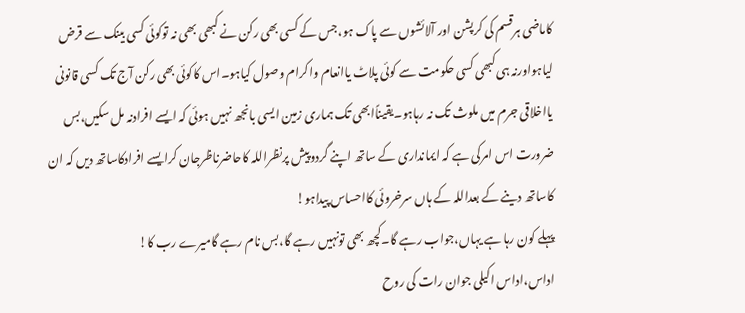کاماضی ہرقسم کی کرپشن اور آلائشوں سے پاک ہو،جس کے کسی بھی رکن نے کبھی بھی نہ توکوئی کسی بینک سے قرض لیاہواورنہ ہی کبھی کسی حکومت سے کوئی پلاٹ یاانعام واکرام وصول کیاہو۔اس کاکوئی بھی رکن آج تک کسی قانونی یااخلاقی جرم میں ملوث تک نہ رہاہو۔یقیناًابھی تک ہماری زمین ایسی بانجھ نہیں ہوئی کہ ایسے افرادنہ مل سکیں،بس ضرورت اس امرکی ہے کہ ایمانداری کے ساتھ اپنے گردوپیش پرنظراللہ کاحاضرناظرجان کرایسے افرادکاساتھ دیں کہ ان کاساتھ دینے کے بعداللہ کے ہاں سرخروئی کااحساس پیداہو!
پہلے کون رہا ہے یہاں،جواب رہے گا۔کچھ بھی تونہیں رہے گا،بس نام رہے گامیرے رب کا!
اداس،اداس اکیلی جوان رات کی روح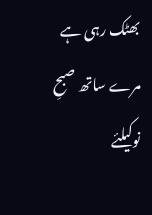بھٹک رہی ہے مرے ساتھ صبحِ نوکیلئے